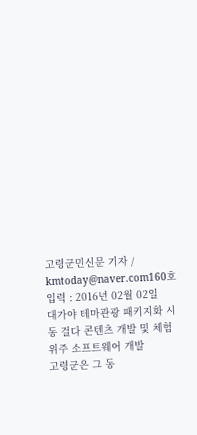고령군민신문 기자 / kmtoday@naver.com160호입력 : 2016년 02월 02일
대가야 테마관광 패키지화 시동 걸다 콘텐츠 개발 및 체험 위주 소프트웨어 개발
고령군은 그 동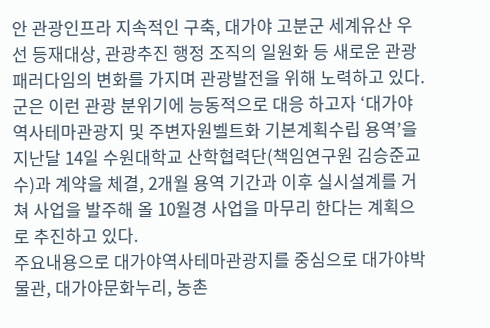안 관광인프라 지속적인 구축, 대가야 고분군 세계유산 우선 등재대상, 관광추진 행정 조직의 일원화 등 새로운 관광 패러다임의 변화를 가지며 관광발전을 위해 노력하고 있다. 군은 이런 관광 분위기에 능동적으로 대응 하고자 ‘대가야역사테마관광지 및 주변자원벨트화 기본계획수립 용역’을 지난달 14일 수원대학교 산학협력단(책임연구원 김승준교수)과 계약을 체결, 2개월 용역 기간과 이후 실시설계를 거쳐 사업을 발주해 올 10월경 사업을 마무리 한다는 계획으로 추진하고 있다.
주요내용으로 대가야역사테마관광지를 중심으로 대가야박물관, 대가야문화누리, 농촌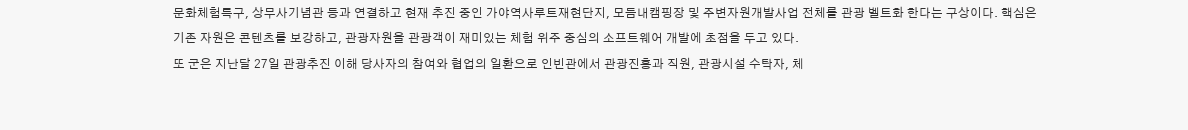문화체험특구, 상무사기념관 등과 연결하고 현재 추진 중인 가야역사루트재현단지, 모듬내캠핑장 및 주변자원개발사업 전체를 관광 벨트화 한다는 구상이다. 핵심은 기존 자원은 콘텐츠를 보강하고, 관광자원을 관광객이 재미있는 체험 위주 중심의 소프트웨어 개발에 초점을 두고 있다.
또 군은 지난달 27일 관광추진 이해 당사자의 참여와 협업의 일환으로 인빈관에서 관광진흥과 직원, 관광시설 수탁자, 체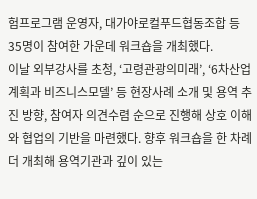험프로그램 운영자, 대가야로컬푸드협동조합 등 35명이 참여한 가운데 워크숍을 개최했다.
이날 외부강사를 초청, ‘고령관광의미래’, ‘6차산업 계획과 비즈니스모델’ 등 현장사례 소개 및 용역 추진 방향, 참여자 의견수렴 순으로 진행해 상호 이해와 협업의 기반을 마련했다. 향후 워크숍을 한 차례 더 개최해 용역기관과 깊이 있는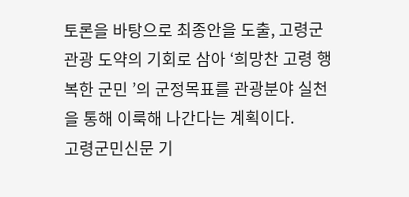토론을 바탕으로 최종안을 도출, 고령군 관광 도약의 기회로 삼아 ‘희망찬 고령 행복한 군민 ’의 군정목표를 관광분야 실천을 통해 이룩해 나간다는 계획이다.
고령군민신문 기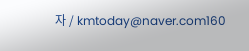자 / kmtoday@naver.com160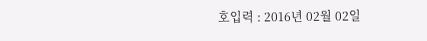호입력 : 2016년 02월 02일